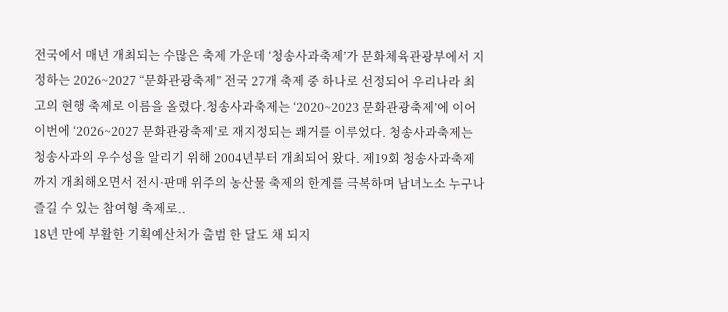전국에서 매년 개최되는 수많은 축제 가운데 ‘청송사과축제’가 문화체육관광부에서 지정하는 2026~2027 “문화관광축제” 전국 27개 축제 중 하나로 선정되어 우리나라 최고의 현행 축제로 이름을 올렸다.청송사과축제는 ‘2020~2023 문화관광축제’에 이어 이번에 ‘2026~2027 문화관광축제’로 재지정되는 쾌거를 이루었다. 청송사과축제는 청송사과의 우수성을 알리기 위해 2004년부터 개최되어 왔다. 제19회 청송사과축제까지 개최해오면서 전시·판매 위주의 농산물 축제의 한계를 극복하며 남녀노소 누구나 즐길 수 있는 참여형 축제로..
18년 만에 부활한 기획예산처가 출범 한 달도 채 되지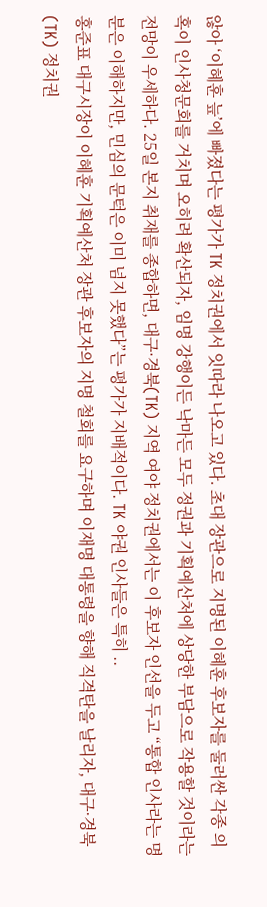않아 ‘이혜훈 늪’에 빠졌다는 평가가 TK 정치권에서 잇따라 나오고 있다. 초대 장관으로 지명된 이혜훈 후보자를 둘러싼 각종 의혹이 인사청문회를 거치며 오히려 확산되자, 임명 강행이든 낙마든 모두 정권과 기획예산처에 상당한 부담으로 작용할 것이라는 전망이 우세하다. 25일 본지 취재를 종합하면, 대구·경북(TK) 지역 여야 정치권에서는 이 후보자 인선을 두고 “통합 인사라는 명분은 이해하지만, 민심의 문턱은 이미 넘지 못했다”는 평가가 지배적이다. TK 야권 인사들은 특히 ..
홍준표 대구시장이 이혜훈 기획예산처 장관 후보자의 지명 철회를 요구하며 이재명 대통령을 향해 직격탄을 날리자, 대구·경북(TK) 정치권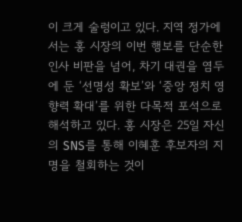이 크게 술렁이고 있다. 지역 정가에서는 홍 시장의 이번 행보를 단순한 인사 비판을 넘어, 차기 대권을 염두에 둔 ‘선명성 확보’와 ‘중앙 정치 영향력 확대’를 위한 다목적 포석으로 해석하고 있다. 홍 시장은 25일 자신의 SNS를 통해 이혜훈 후보자의 지명을 철회하는 것이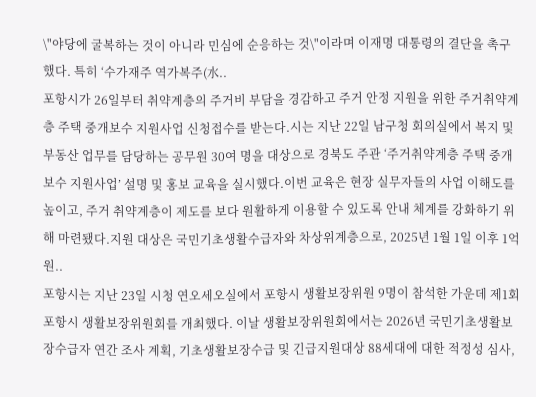\"야당에 굴복하는 것이 아니라 민심에 순응하는 것\"이라며 이재명 대통령의 결단을 촉구했다. 특히 ‘수가재주 역가복주(水..
포항시가 26일부터 취약계층의 주거비 부담을 경감하고 주거 안정 지원을 위한 주거취약계층 주택 중개보수 지원사업 신청접수를 받는다.시는 지난 22일 남구청 회의실에서 복지 및 부동산 업무를 담당하는 공무원 30여 명을 대상으로 경북도 주관 ‘주거취약계층 주택 중개보수 지원사업’ 설명 및 홍보 교육을 실시했다.이번 교육은 현장 실무자들의 사업 이해도를 높이고, 주거 취약계층이 제도를 보다 원활하게 이용할 수 있도록 안내 체계를 강화하기 위해 마련됐다.지원 대상은 국민기초생활수급자와 차상위계층으로, 2025년 1월 1일 이후 1억 원..
포항시는 지난 23일 시청 연오세오실에서 포항시 생활보장위원 9명이 참석한 가운데 제1회 포항시 생활보장위원회를 개최했다. 이날 생활보장위원회에서는 2026년 국민기초생활보장수급자 연간 조사 계획, 기초생활보장수급 및 긴급지원대상 88세대에 대한 적정성 심사,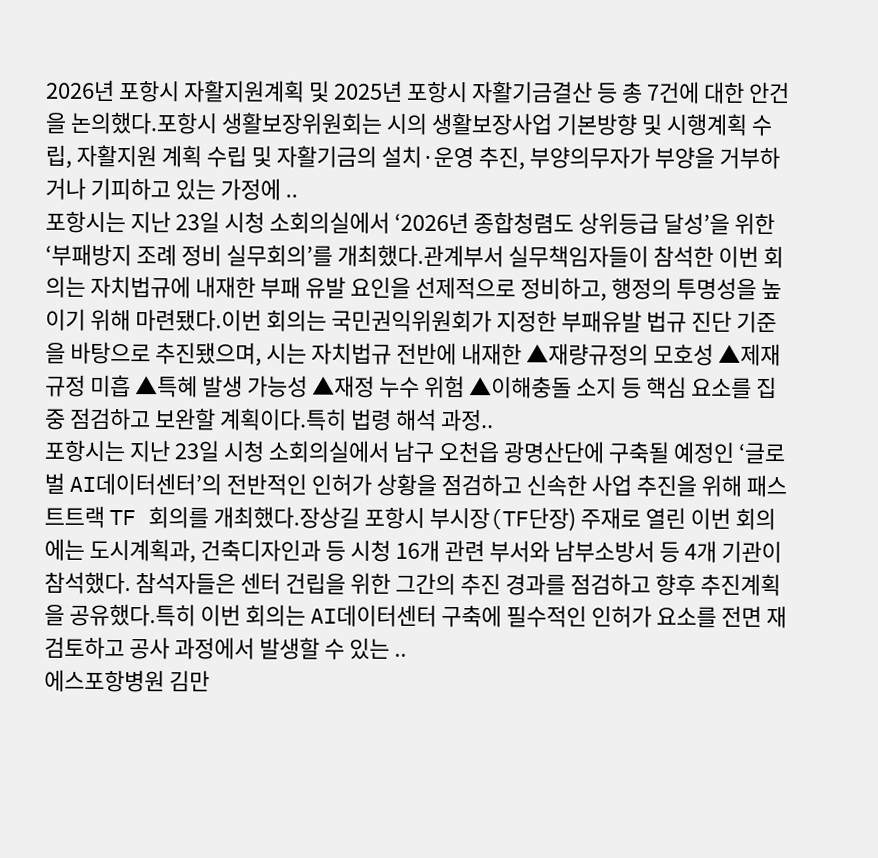2026년 포항시 자활지원계획 및 2025년 포항시 자활기금결산 등 총 7건에 대한 안건을 논의했다.포항시 생활보장위원회는 시의 생활보장사업 기본방향 및 시행계획 수립, 자활지원 계획 수립 및 자활기금의 설치·운영 추진, 부양의무자가 부양을 거부하거나 기피하고 있는 가정에 ..
포항시는 지난 23일 시청 소회의실에서 ‘2026년 종합청렴도 상위등급 달성’을 위한 ‘부패방지 조례 정비 실무회의’를 개최했다.관계부서 실무책임자들이 참석한 이번 회의는 자치법규에 내재한 부패 유발 요인을 선제적으로 정비하고, 행정의 투명성을 높이기 위해 마련됐다.이번 회의는 국민권익위원회가 지정한 부패유발 법규 진단 기준을 바탕으로 추진됐으며, 시는 자치법규 전반에 내재한 ▲재량규정의 모호성 ▲제재규정 미흡 ▲특혜 발생 가능성 ▲재정 누수 위험 ▲이해충돌 소지 등 핵심 요소를 집중 점검하고 보완할 계획이다.특히 법령 해석 과정..
포항시는 지난 23일 시청 소회의실에서 남구 오천읍 광명산단에 구축될 예정인 ‘글로벌 AI데이터센터’의 전반적인 인허가 상황을 점검하고 신속한 사업 추진을 위해 패스트트랙 TF 회의를 개최했다.장상길 포항시 부시장(TF단장) 주재로 열린 이번 회의에는 도시계획과, 건축디자인과 등 시청 16개 관련 부서와 남부소방서 등 4개 기관이 참석했다. 참석자들은 센터 건립을 위한 그간의 추진 경과를 점검하고 향후 추진계획을 공유했다.특히 이번 회의는 AI데이터센터 구축에 필수적인 인허가 요소를 전면 재검토하고 공사 과정에서 발생할 수 있는 ..
에스포항병원 김만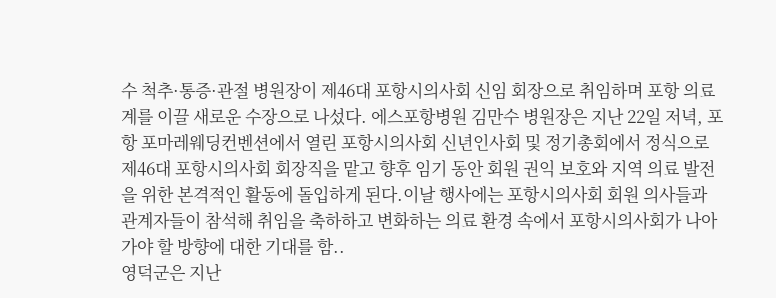수 척추·통증·관절 병원장이 제46대 포항시의사회 신임 회장으로 취임하며 포항 의료계를 이끌 새로운 수장으로 나섰다. 에스포항병원 김만수 병원장은 지난 22일 저녁, 포항 포마레웨딩컨벤션에서 열린 포항시의사회 신년인사회 및 정기총회에서 정식으로 제46대 포항시의사회 회장직을 맡고 향후 임기 동안 회원 권익 보호와 지역 의료 발전을 위한 본격적인 활동에 돌입하게 된다.이날 행사에는 포항시의사회 회원 의사들과 관계자들이 참석해 취임을 축하하고 변화하는 의료 환경 속에서 포항시의사회가 나아가야 할 방향에 대한 기대를 함..
영덕군은 지난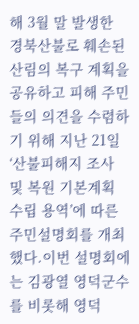해 3월 말 발생한 경북산불로 훼손된 산림의 복구 계획을 공유하고 피해 주민들의 의견을 수렴하기 위해 지난 21일 ‘산불피해지 조사 및 복원 기본계획 수립 용역’에 따른 주민설명회를 개최했다.이번 설명회에는 김광열 영덕군수를 비롯해 영덕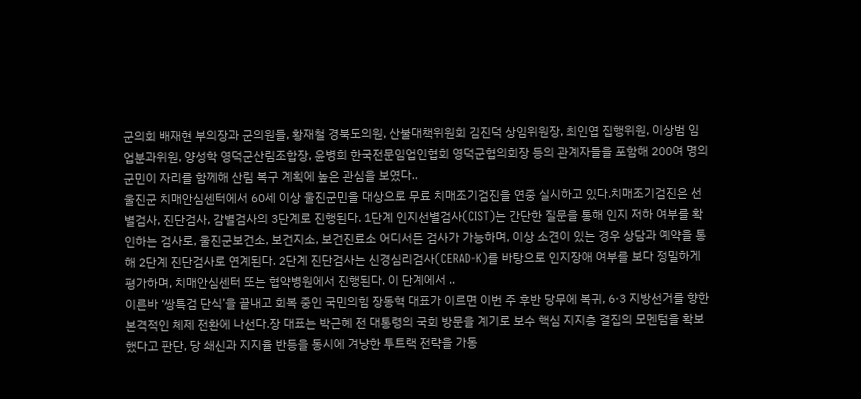군의회 배재현 부의장과 군의원들, 황재철 경북도의원, 산불대책위원회 김진덕 상임위원장, 최인엽 집행위원, 이상범 임업분과위원, 양성학 영덕군산림조합장, 윤병희 한국전문임업인협회 영덕군협의회장 등의 관계자들을 포함해 200여 명의 군민이 자리를 함께해 산림 복구 계획에 높은 관심을 보였다..
울진군 치매안심센터에서 60세 이상 울진군민을 대상으로 무료 치매조기검진을 연중 실시하고 있다.치매조기검진은 선별검사, 진단검사, 감별검사의 3단계로 진행된다. 1단계 인지선별검사(CIST)는 간단한 질문을 통해 인지 저하 여부를 확인하는 검사로, 울진군보건소, 보건지소, 보건진료소 어디서든 검사가 가능하며, 이상 소견이 있는 경우 상담과 예약을 통해 2단계 진단검사로 연계된다. 2단계 진단검사는 신경심리검사(CERAD-K)를 바탕으로 인지장애 여부를 보다 정밀하게 평가하며, 치매안심센터 또는 협약병원에서 진행된다. 이 단계에서 ..
이른바 ‘쌍특검 단식’을 끝내고 회복 중인 국민의힘 장동혁 대표가 이르면 이번 주 후반 당무에 복귀, 6·3 지방선거를 향한 본격적인 체제 전환에 나선다.장 대표는 박근혜 전 대통령의 국회 방문을 계기로 보수 핵심 지지층 결집의 모멘텀을 확보했다고 판단, 당 쇄신과 지지율 반등을 동시에 겨냥한 투트랙 전략을 가동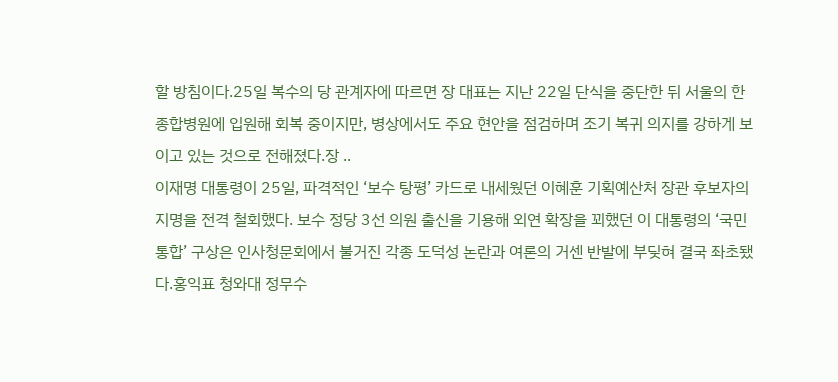할 방침이다.25일 복수의 당 관계자에 따르면 장 대표는 지난 22일 단식을 중단한 뒤 서울의 한 종합병원에 입원해 회복 중이지만, 병상에서도 주요 현안을 점검하며 조기 복귀 의지를 강하게 보이고 있는 것으로 전해졌다.장 ..
이재명 대통령이 25일, 파격적인 ‘보수 탕평’ 카드로 내세웠던 이혜훈 기획예산처 장관 후보자의 지명을 전격 철회했다. 보수 정당 3선 의원 출신을 기용해 외연 확장을 꾀했던 이 대통령의 ‘국민 통합’ 구상은 인사청문회에서 불거진 각종 도덕성 논란과 여론의 거센 반발에 부딪혀 결국 좌초됐다.홍익표 청와대 정무수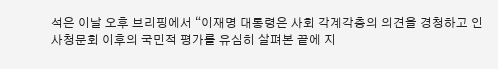석은 이날 오후 브리핑에서 “이재명 대통령은 사회 각계각층의 의견을 경청하고 인사청문회 이후의 국민적 평가를 유심히 살펴본 끝에 지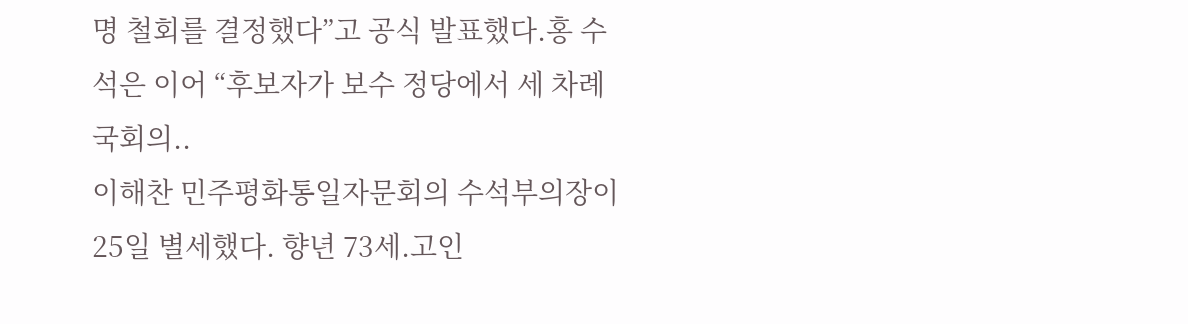명 철회를 결정했다”고 공식 발표했다.홍 수석은 이어 “후보자가 보수 정당에서 세 차례 국회의..
이해찬 민주평화통일자문회의 수석부의장이 25일 별세했다. 향년 73세.고인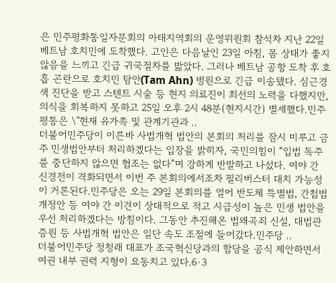은 민주평화통일자문회의 아태지역회의 운영위원회 참석차 지난 22일 베트남 호치민에 도착했다. 고인은 다음날인 23일 아침, 몸 상태가 좋지 않음을 느끼고 긴급 귀국절차를 밟았다. 그러나 베트남 공항 도착 후 호흡 곤란으로 호치민 탐안(Tam Ahn) 병원으로 긴급 이송됐다. 심근경색 진단을 받고 스텐트 시술 등 현지 의료진이 최선의 노력을 다했지만, 의식을 회복하지 못하고 25일 오후 2시 48분(현지시간) 별세했다.민주평통은 \"현재 유가족 및 관계기관과 ..
더불어민주당이 이른바 사법개혁 법안의 본회의 처리를 잠시 미루고 금주 민생법안부터 처리하겠다는 입장을 밝히자, 국민의힘이 “입법 독주를 중단하지 않으면 협조는 없다”며 강하게 반발하고 나섰다. 여야 간 신경전이 격화되면서 이번 주 본회의에서조차 필리버스터 대치 가능성이 거론된다.민주당은 오는 29일 본회의를 열어 반도체 특별법, 간첩법 개정안 등 여야 간 이견이 상대적으로 적고 시급성이 높은 민생 법안을 우선 처리하겠다는 방침이다. 그동안 추진해온 법왜곡죄 신설, 대법관 증원 등 사법개혁 법안은 일단 속도 조절에 들어갔다.민주당 ..
더불어민주당 정청래 대표가 조국혁신당과의 합당을 공식 제안하면서 여권 내부 권력 지형이 요동치고 있다.6·3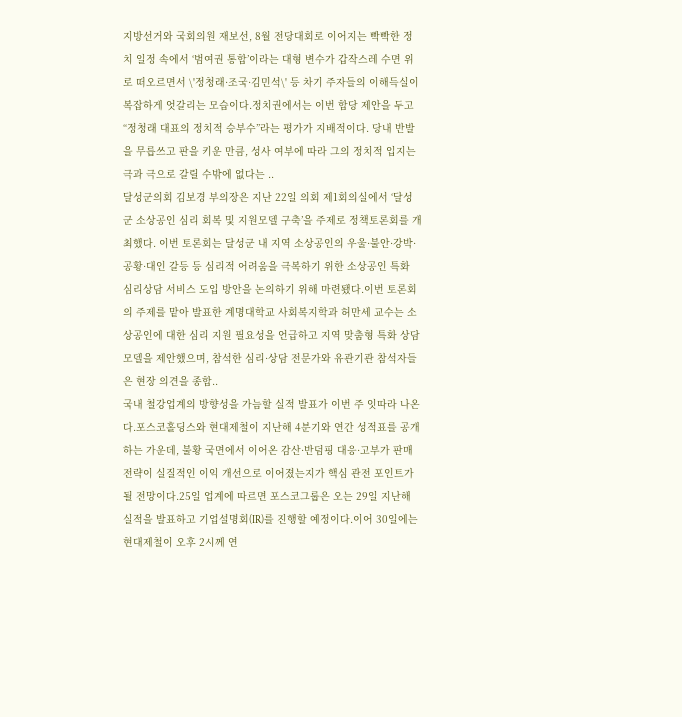지방선거와 국회의원 재보선, 8월 전당대회로 이어지는 빡빡한 정치 일정 속에서 ‘범여권 통합’이라는 대형 변수가 갑작스레 수면 위로 떠오르면서 \'정청래·조국·김민석\' 등 차기 주자들의 이해득실이 복잡하게 엇갈리는 모습이다.정치권에서는 이번 합당 제안을 두고 “정청래 대표의 정치적 승부수”라는 평가가 지배적이다. 당내 반발을 무릅쓰고 판을 키운 만큼, 성사 여부에 따라 그의 정치적 입지는 극과 극으로 갈릴 수밖에 없다는 ..
달성군의회 김보경 부의장은 지난 22일 의회 제1회의실에서 ‘달성군 소상공인 심리 회복 및 지원모델 구축’을 주제로 정책토론회를 개최했다. 이번 토론회는 달성군 내 지역 소상공인의 우울·불안·강박·공황·대인 갈등 등 심리적 어려움을 극복하기 위한 소상공인 특화 심리상담 서비스 도입 방안을 논의하기 위해 마련됐다.이번 토론회의 주제를 맡아 발표한 계명대학교 사회복지학과 허만세 교수는 소상공인에 대한 심리 지원 필요성을 언급하고 지역 맞춤형 특화 상담 모델을 제안했으며, 참석한 심리·상담 전문가와 유관기관 참석자들은 현장 의견을 종합..
국내 철강업계의 방향성을 가늠할 실적 발표가 이번 주 잇따라 나온다.포스코홀딩스와 현대제철이 지난해 4분기와 연간 성적표를 공개하는 가운데, 불황 국면에서 이어온 감산·반덤핑 대응·고부가 판매 전략이 실질적인 이익 개선으로 이어졌는지가 핵심 관전 포인트가 될 전망이다.25일 업계에 따르면 포스코그룹은 오는 29일 지난해 실적을 발표하고 기업설명회(IR)를 진행할 예정이다.이어 30일에는 현대제철이 오후 2시께 연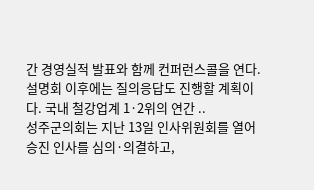간 경영실적 발표와 함께 컨퍼런스콜을 연다. 설명회 이후에는 질의응답도 진행할 계획이다. 국내 철강업계 1·2위의 연간 ..
성주군의회는 지난 13일 인사위원회를 열어 승진 인사를 심의·의결하고,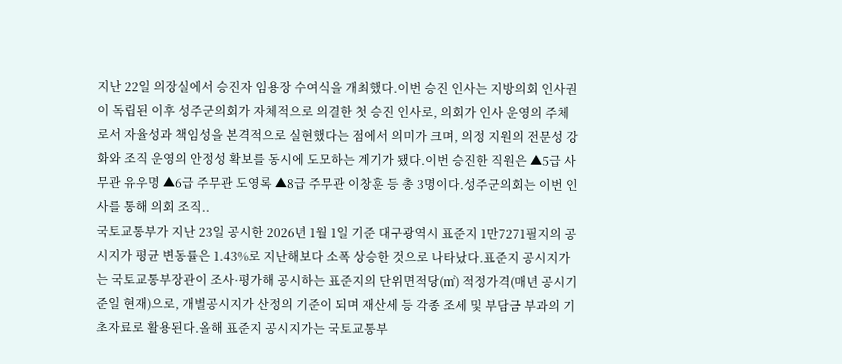지난 22일 의장실에서 승진자 임용장 수여식을 개최했다.이번 승진 인사는 지방의회 인사권이 독립된 이후 성주군의회가 자체적으로 의결한 첫 승진 인사로, 의회가 인사 운영의 주체로서 자율성과 책임성을 본격적으로 실현했다는 점에서 의미가 크며, 의정 지원의 전문성 강화와 조직 운영의 안정성 확보를 동시에 도모하는 계기가 됐다.이번 승진한 직원은 ▲5급 사무관 유우명 ▲6급 주무관 도영록 ▲8급 주무관 이창훈 등 총 3명이다.성주군의회는 이번 인사를 통해 의회 조직..
국토교통부가 지난 23일 공시한 2026년 1월 1일 기준 대구광역시 표준지 1만7271필지의 공시지가 평균 변동률은 1.43%로 지난해보다 소폭 상승한 것으로 나타났다.표준지 공시지가는 국토교통부장관이 조사·평가해 공시하는 표준지의 단위면적당(㎡) 적정가격(매년 공시기준일 현재)으로, 개별공시지가 산정의 기준이 되며 재산세 등 각종 조세 및 부담금 부과의 기초자료로 활용된다.올해 표준지 공시지가는 국토교통부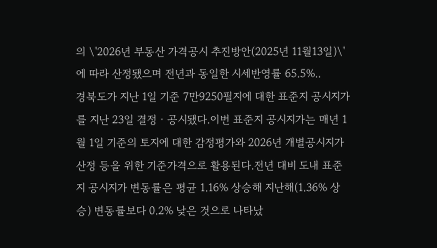의 \'2026년 부동산 가격공시 추진방안(2025년 11월13일)\'에 따라 산정됐으며 전년과 동일한 시세반영률 65.5%..
경북도가 지난 1일 기준 7만9250필지에 대한 표준지 공시지가를 지난 23일 결정ㆍ공시됐다.이번 표준지 공시지가는 매년 1월 1일 기준의 토지에 대한 감정평가와 2026년 개별공시지가 산정 등을 위한 기준가격으로 활용된다.전년 대비 도내 표준지 공시지가 변동률은 평균 1.16% 상승해 지난해(1.36% 상승) 변동률보다 0.2% 낮은 것으로 나타났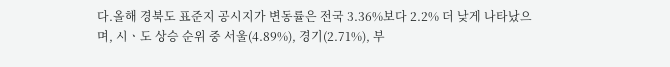다.올해 경북도 표준지 공시지가 변동률은 전국 3.36%보다 2.2% 더 낮게 나타났으며, 시ㆍ도 상승 순위 중 서울(4.89%), 경기(2.71%), 부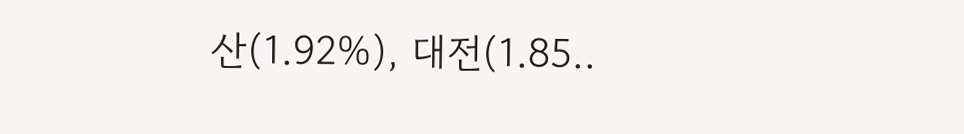산(1.92%), 대전(1.85..